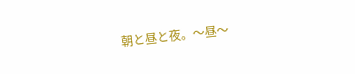朝と昼と夜。〜昼〜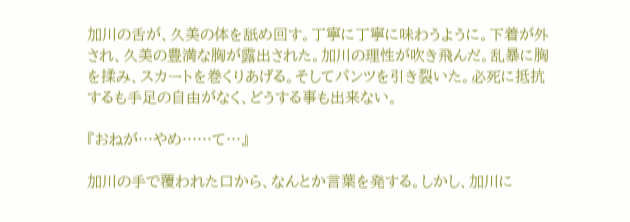加川の舌が、久美の体を舐め回す。丁寧に丁寧に味わうように。下着が外され、久美の豊満な胸が露出された。加川の理性が吹き飛んだ。乱暴に胸を揉み、スカートを巻くりあげる。そしてパンツを引き裂いた。必死に抵抗するも手足の自由がなく、どうする事も出来ない。

『おねが…やめ……て…』

加川の手で覆われた口から、なんとか言葉を発する。しかし、加川に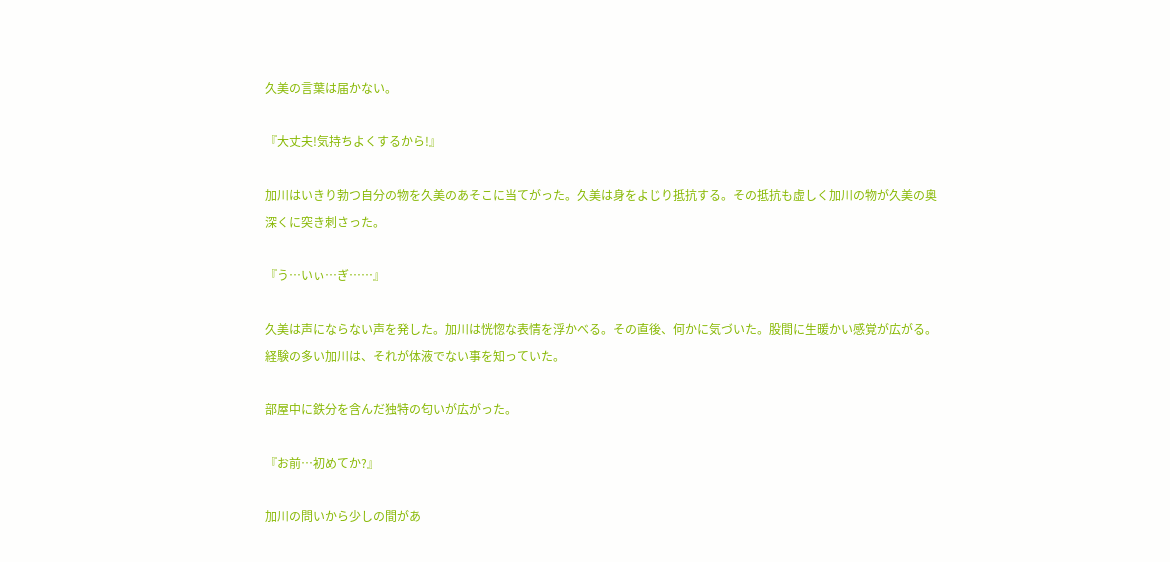久美の言葉は届かない。

『大丈夫!気持ちよくするから!』

加川はいきり勃つ自分の物を久美のあそこに当てがった。久美は身をよじり抵抗する。その抵抗も虚しく加川の物が久美の奥深くに突き刺さった。

『う…いぃ…ぎ……』

久美は声にならない声を発した。加川は恍惚な表情を浮かべる。その直後、何かに気づいた。股間に生暖かい感覚が広がる。経験の多い加川は、それが体液でない事を知っていた。

部屋中に鉄分を含んだ独特の匂いが広がった。

『お前…初めてか?』

加川の問いから少しの間があ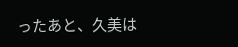ったあと、久美は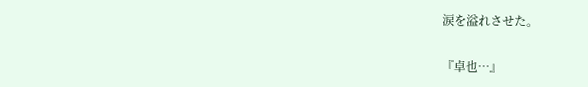涙を溢れさせた。

『卓也…』